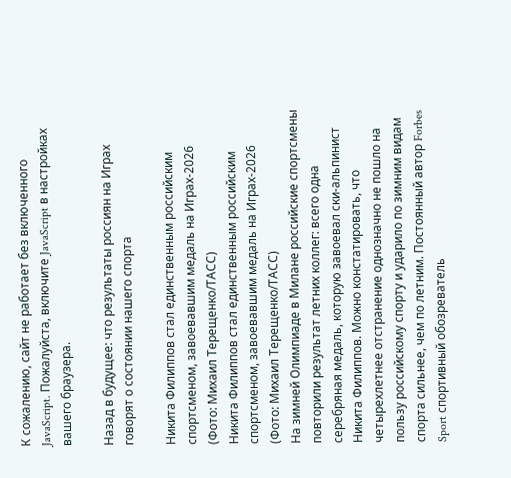К сожалению, сайт не работает без включенного JavaScript. Пожалуйста, включите JavaScript в настройках вашего браузера.

Назад в будущее: что результаты россиян на Играх говорят о состоянии нашего спорта

Никита Филиппов стал единственным российским спортсменом, завоевавшим медаль на Играх-2026 (Фото: Михаил Терещенко/ТАСС)
Никита Филиппов стал единственным российским спортсменом, завоевавшим медаль на Играх-2026 (Фото: Михаил Терещенко/ТАСС)
На зимней Олимпиаде в Милане российские спортсмены повторили результат летних коллег: всего одна серебряная медаль, которую завоевал ски-альпинист Никита Филиппов. Можно констатировать, что четырехлетнее отстранение однозначно не пошло на пользу российскому спорту и ударило по зимним видам спорта сильнее, чем по летним. Постоянный автор Forbes Sport спортивный обозреватель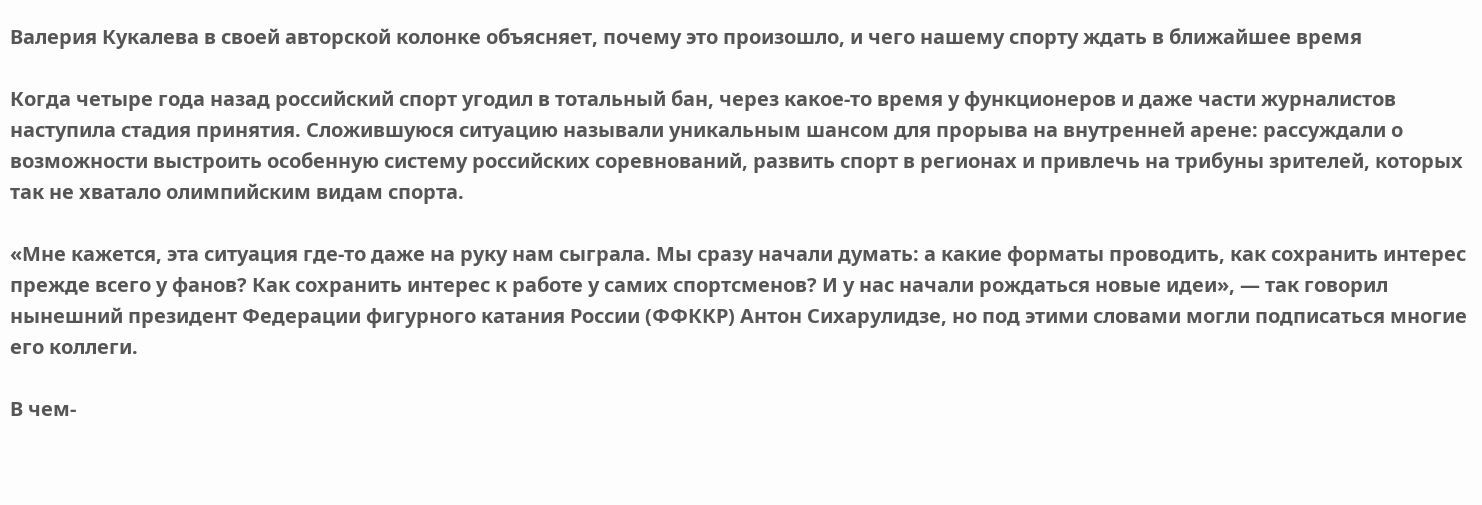Валерия Кукалева в своей авторской колонке объясняет, почему это произошло, и чего нашему спорту ждать в ближайшее время

Когда четыре года назад российский спорт угодил в тотальный бан, через какое-то время у функционеров и даже части журналистов наступила стадия принятия. Сложившуюся ситуацию называли уникальным шансом для прорыва на внутренней арене: рассуждали о возможности выстроить особенную систему российских соревнований, развить спорт в регионах и привлечь на трибуны зрителей, которых так не хватало олимпийским видам спорта.

«Мне кажется, эта ситуация где-то даже на руку нам сыграла. Мы сразу начали думать: а какие форматы проводить, как сохранить интерес прежде всего у фанов? Как сохранить интерес к работе у самих спортсменов? И у нас начали рождаться новые идеи», — так говорил нынешний президент Федерации фигурного катания России (ФФККР) Антон Сихарулидзе, но под этими словами могли подписаться многие его коллеги.

В чем-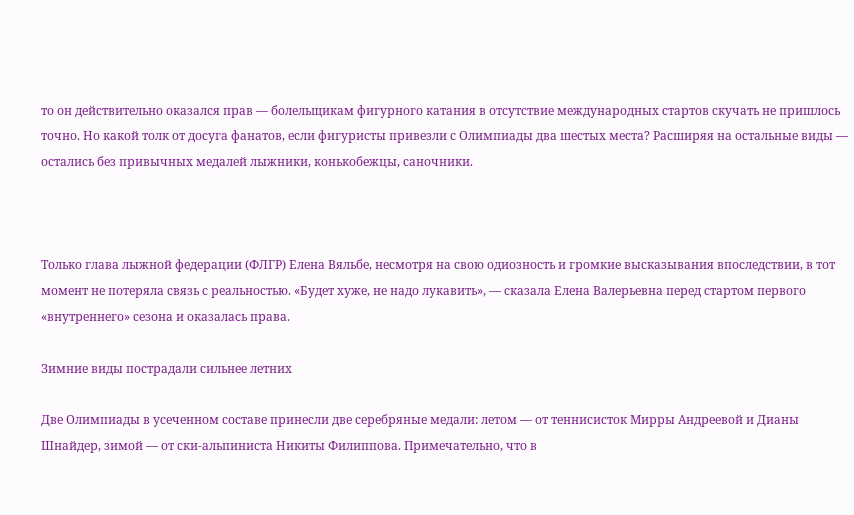то он действительно оказался прав — болельщикам фигурного катания в отсутствие международных стартов скучать не пришлось точно. Но какой толк от досуга фанатов, если фигуристы привезли с Олимпиады два шестых места? Расширяя на остальные виды — остались без привычных медалей лыжники, конькобежцы, саночники.



Только глава лыжной федерации (ФЛГР) Елена Вяльбе, несмотря на свою одиозность и громкие высказывания впоследствии, в тот момент не потеряла связь с реальностью. «Будет хуже, не надо лукавить», — сказала Елена Валерьевна перед стартом первого «внутреннего» сезона и оказалась права.

Зимние виды пострадали сильнее летних

Две Олимпиады в усеченном составе принесли две серебряные медали: летом — от теннисисток Мирры Андреевой и Дианы Шнайдер, зимой — от ски-альпиниста Никиты Филиппова. Примечательно, что в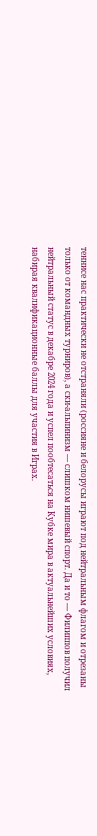теннисе нас практически не отстраняли (россияне и белорусы играют под нейтральным флагом и отрезаны только от командных турниров), а ски-альпинизм — слишком нишевый спорт. Да и то — Филиппов получил нейтральный статус в декабре 2024 года и успел пообтесаться на Кубке мира в актуальнейших условиях, набирая квалификационные баллы для участия в Играх.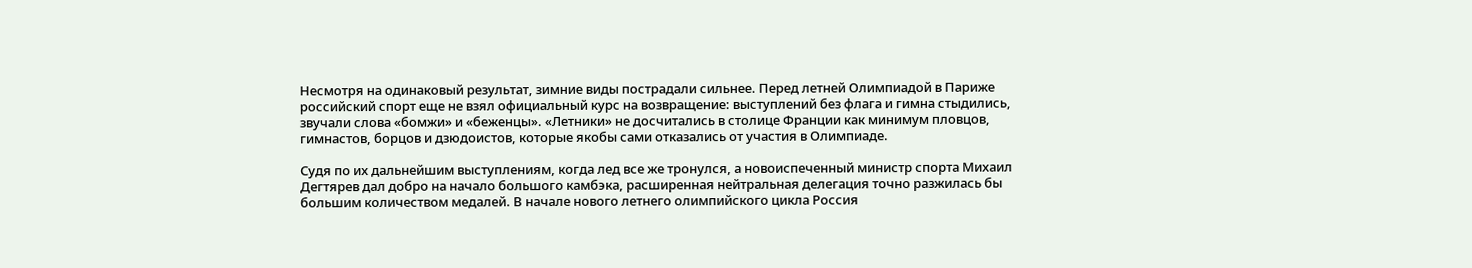Несмотря на одинаковый результат, зимние виды пострадали сильнее. Перед летней Олимпиадой в Париже российский спорт еще не взял официальный курс на возвращение: выступлений без флага и гимна стыдились, звучали слова «бомжи» и «беженцы». «Летники» не досчитались в столице Франции как минимум пловцов, гимнастов, борцов и дзюдоистов, которые якобы сами отказались от участия в Олимпиаде.

Судя по их дальнейшим выступлениям, когда лед все же тронулся, а новоиспеченный министр спорта Михаил Дегтярев дал добро на начало большого камбэка, расширенная нейтральная делегация точно разжилась бы большим количеством медалей. В начале нового летнего олимпийского цикла Россия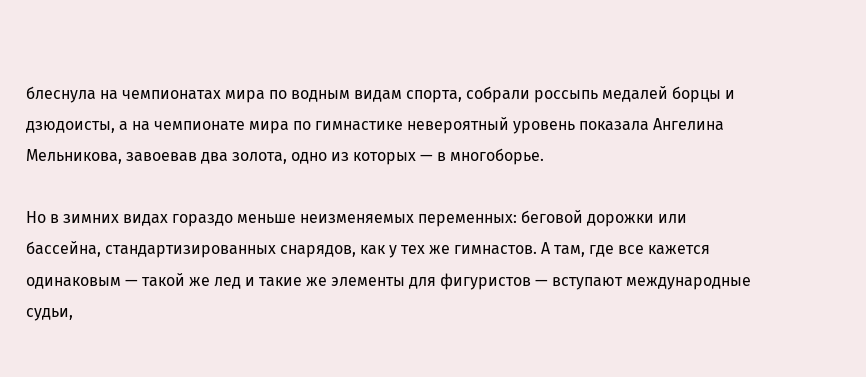блеснула на чемпионатах мира по водным видам спорта, собрали россыпь медалей борцы и дзюдоисты, а на чемпионате мира по гимнастике невероятный уровень показала Ангелина Мельникова, завоевав два золота, одно из которых — в многоборье.

Но в зимних видах гораздо меньше неизменяемых переменных: беговой дорожки или бассейна, стандартизированных снарядов, как у тех же гимнастов. А там, где все кажется одинаковым — такой же лед и такие же элементы для фигуристов — вступают международные судьи,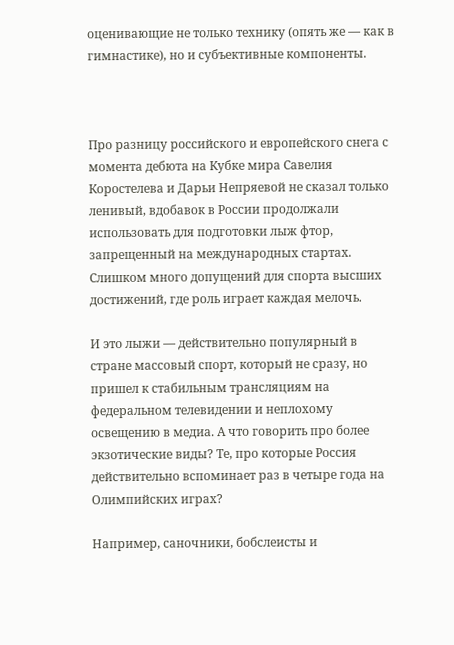оценивающие не только технику (опять же — как в гимнастике), но и субъективные компоненты.



Про разницу российского и европейского снега с момента дебюта на Кубке мира Савелия Коростелева и Дарьи Непряевой не сказал только ленивый, вдобавок в России продолжали использовать для подготовки лыж фтор, запрещенный на международных стартах. Слишком много допущений для спорта высших достижений, где роль играет каждая мелочь.

И это лыжи — действительно популярный в стране массовый спорт, который не сразу, но пришел к стабильным трансляциям на федеральном телевидении и неплохому освещению в медиа. А что говорить про более экзотические виды? Те, про которые Россия действительно вспоминает раз в четыре года на Олимпийских играх?

Например, саночники, бобслеисты и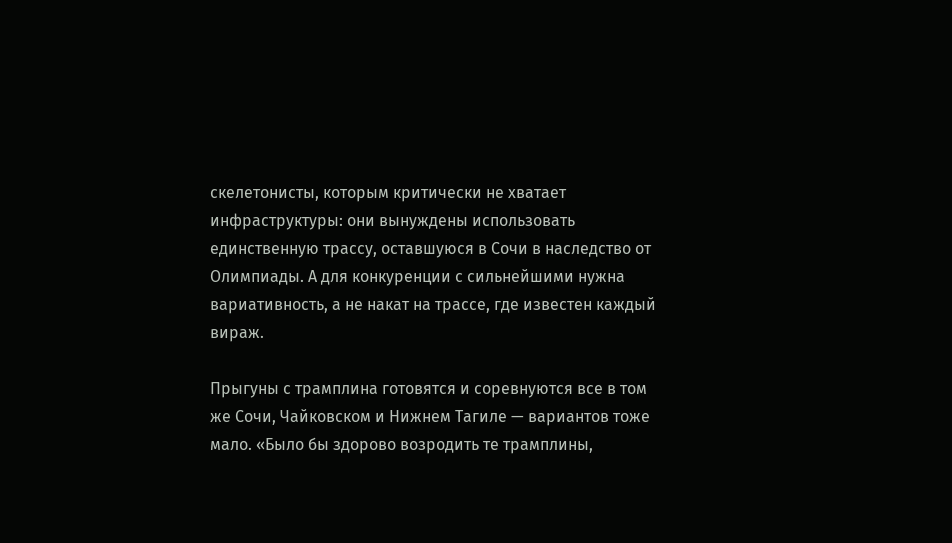скелетонисты, которым критически не хватает инфраструктуры: они вынуждены использовать единственную трассу, оставшуюся в Сочи в наследство от Олимпиады. А для конкуренции с сильнейшими нужна вариативность, а не накат на трассе, где известен каждый вираж.

Прыгуны с трамплина готовятся и соревнуются все в том же Сочи, Чайковском и Нижнем Тагиле — вариантов тоже мало. «Было бы здорово возродить те трамплины,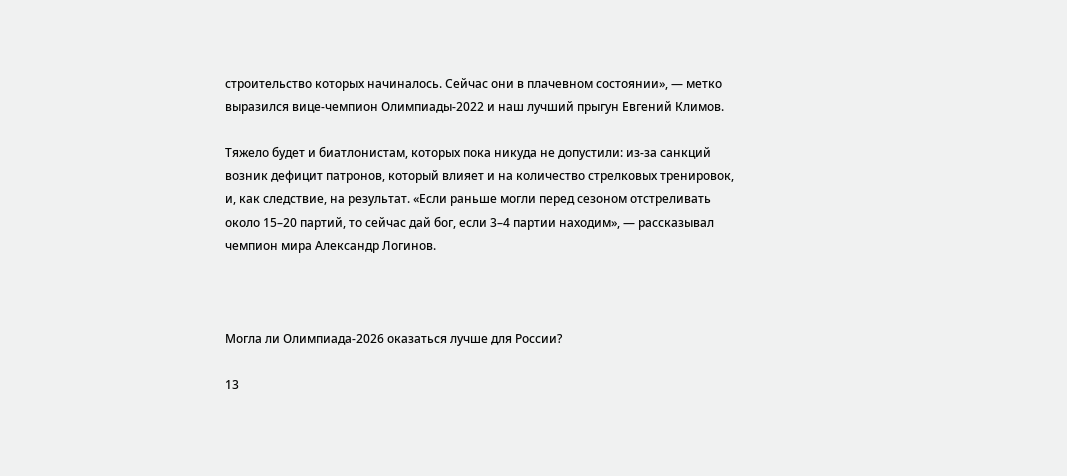строительство которых начиналось. Сейчас они в плачевном состоянии», — метко выразился вице-чемпион Олимпиады-2022 и наш лучший прыгун Евгений Климов.

Тяжело будет и биатлонистам, которых пока никуда не допустили: из-за санкций возник дефицит патронов, который влияет и на количество стрелковых тренировок, и, как следствие, на результат. «Если раньше могли перед сезоном отстреливать около 15–20 партий, то сейчас дай бог, если 3–4 партии находим», — рассказывал чемпион мира Александр Логинов.



Могла ли Олимпиада-2026 оказаться лучше для России?

13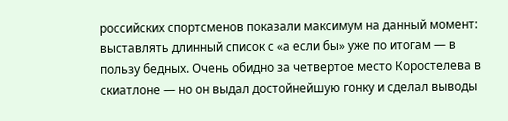российских спортсменов показали максимум на данный момент: выставлять длинный список с «а если бы» уже по итогам — в пользу бедных. Очень обидно за четвертое место Коростелева в скиатлоне — но он выдал достойнейшую гонку и сделал выводы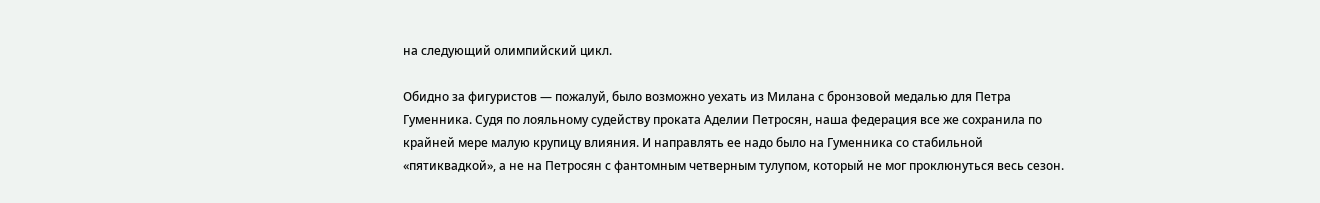на следующий олимпийский цикл.

Обидно за фигуристов — пожалуй, было возможно уехать из Милана с бронзовой медалью для Петра Гуменника. Судя по лояльному судейству проката Аделии Петросян, наша федерация все же сохранила по крайней мере малую крупицу влияния. И направлять ее надо было на Гуменника со стабильной «пятиквадкой», а не на Петросян с фантомным четверным тулупом, который не мог проклюнуться весь сезон.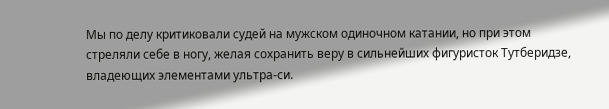Мы по делу критиковали судей на мужском одиночном катании, но при этом стреляли себе в ногу, желая сохранить веру в сильнейших фигуристок Тутберидзе, владеющих элементами ультра-си.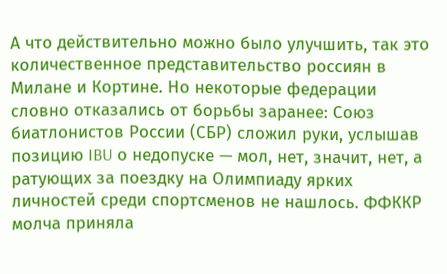А что действительно можно было улучшить, так это количественное представительство россиян в Милане и Кортине. Но некоторые федерации словно отказались от борьбы заранее: Союз биатлонистов России (СБР) сложил руки, услышав позицию IBU о недопуске — мол, нет, значит, нет, а ратующих за поездку на Олимпиаду ярких личностей среди спортсменов не нашлось. ФФККР молча приняла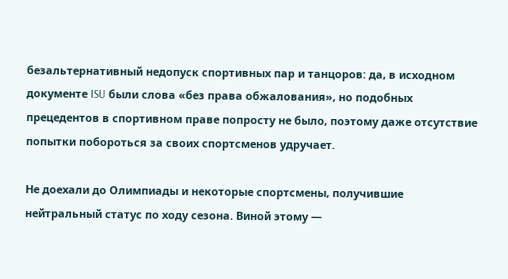безальтернативный недопуск спортивных пар и танцоров: да, в исходном документе ISU были слова «без права обжалования», но подобных прецедентов в спортивном праве попросту не было, поэтому даже отсутствие попытки побороться за своих спортсменов удручает.

Не доехали до Олимпиады и некоторые спортсмены, получившие нейтральный статус по ходу сезона. Виной этому —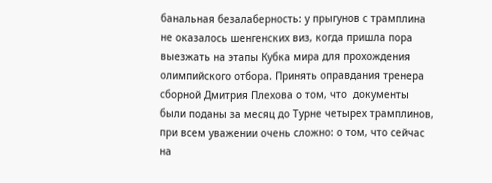банальная безалаберность: у прыгунов с трамплина не оказалось шенгенских виз, когда пришла пора выезжать на этапы Кубка мира для прохождения олимпийского отбора. Принять оправдания тренера сборной Дмитрия Плехова о том, что  документы были поданы за месяц до Турне четырех трамплинов, при всем уважении очень сложно: о том, что сейчас на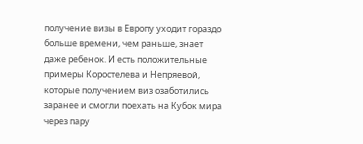получение визы в Европу уходит гораздо больше времени, чем раньше, знает даже ребенок. И есть положительные примеры Коростелева и Непряевой, которые получением виз озаботились заранее и смогли поехать на Кубок мира через пару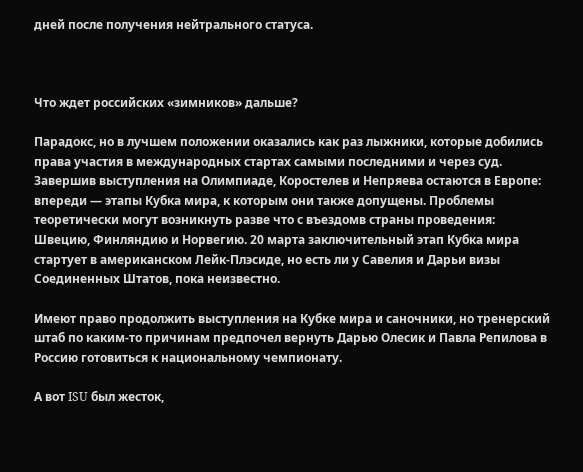дней после получения нейтрального статуса.



Что ждет российских «зимников» дальше?

Парадокс, но в лучшем положении оказались как раз лыжники, которые добились права участия в международных стартах самыми последними и через суд. Завершив выступления на Олимпиаде, Коростелев и Непряева остаются в Европе: впереди — этапы Кубка мира, к которым они также допущены. Проблемы теоретически могут возникнуть разве что с въездомв страны проведения: Швецию, Финляндию и Норвегию. 20 марта заключительный этап Кубка мира стартует в американском Лейк-Плэсиде, но есть ли у Савелия и Дарьи визы Соединенных Штатов, пока неизвестно.

Имеют право продолжить выступления на Кубке мира и саночники, но тренерский штаб по каким-то причинам предпочел вернуть Дарью Олесик и Павла Репилова в Россию готовиться к национальному чемпионату.

А вот ISU был жесток,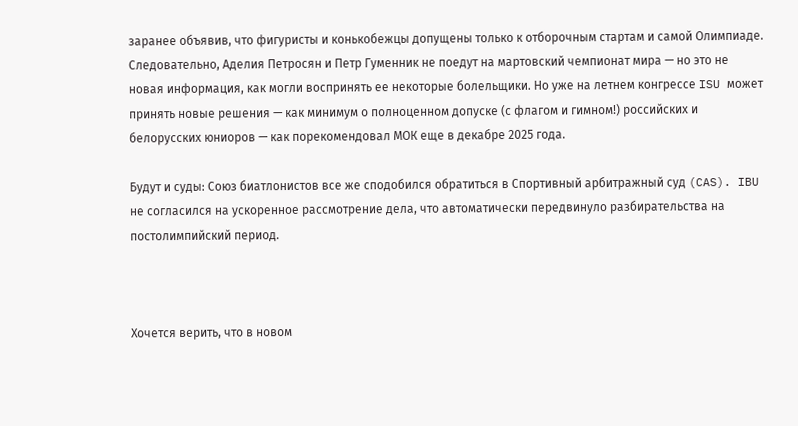заранее объявив, что фигуристы и конькобежцы допущены только к отборочным стартам и самой Олимпиаде. Следовательно, Аделия Петросян и Петр Гуменник не поедут на мартовский чемпионат мира — но это не новая информация, как могли воспринять ее некоторые болельщики. Но уже на летнем конгрессе ISU может принять новые решения — как минимум о полноценном допуске (с флагом и гимном!) российских и белорусских юниоров — как порекомендовал МОК еще в декабре 2025 года.

Будут и суды: Союз биатлонистов все же сподобился обратиться в Спортивный арбитражный суд (CAS). IBU не согласился на ускоренное рассмотрение дела, что автоматически передвинуло разбирательства на постолимпийский период.



Хочется верить, что в новом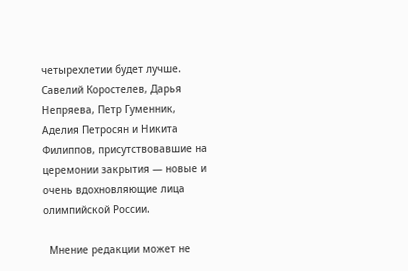четырехлетии будет лучше. Савелий Коростелев, Дарья Непряева, Петр Гуменник, Аделия Петросян и Никита Филиппов, присутствовавшие на церемонии закрытия — новые и очень вдохновляющие лица олимпийской России.

  Мнение редакции может не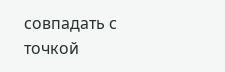совпадать с точкой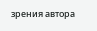зрения автора